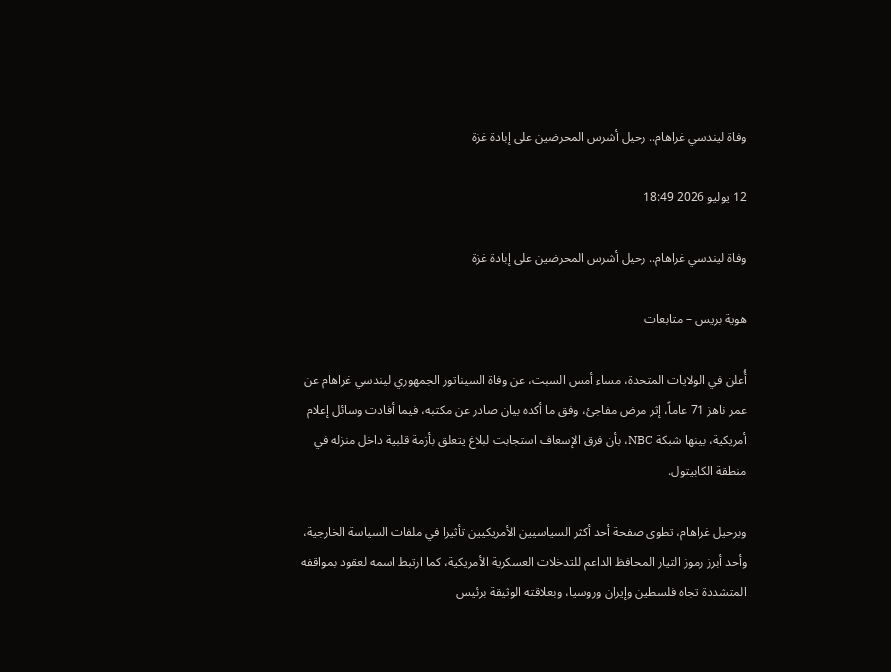وفاة ليندسي غراهام.. رحيل أشرس المحرضين على إبادة غزة

12 يوليو 2026 18:49

وفاة ليندسي غراهام.. رحيل أشرس المحرضين على إبادة غزة

هوية بريس – متابعات

أُعلن في الولايات المتحدة، مساء أمس السبت، عن وفاة السيناتور الجمهوري ليندسي غراهام عن عمر ناهز 71 عاماً، إثر مرض مفاجئ، وفق ما أكده بيان صادر عن مكتبه، فيما أفادت وسائل إعلام أمريكية، بينها شبكة NBC، بأن فرق الإسعاف استجابت لبلاغ يتعلق بأزمة قلبية داخل منزله في منطقة الكابيتول.

وبرحيل غراهام، تطوى صفحة أحد أكثر السياسيين الأمريكيين تأثيرا في ملفات السياسة الخارجية، وأحد أبرز رموز التيار المحافظ الداعم للتدخلات العسكرية الأمريكية، كما ارتبط اسمه لعقود بمواقفه المتشددة تجاه فلسطين وإيران وروسيا، وبعلاقته الوثيقة برئيس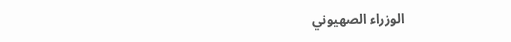الوزراء الصهيوني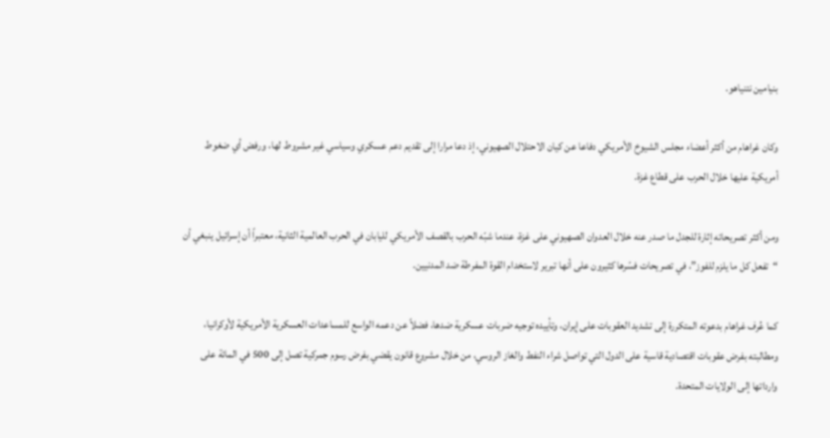بنيامين نتنياهو.

وكان غراهام من أكثر أعضاء مجلس الشيوخ الأمريكي دفاعا عن كيان الاحتلال الصهيوني، إذ دعا مرارا إلى تقديم دعم عسكري وسياسي غير مشروط لها، ورفض أي ضغوط أمريكية عليها خلال الحرب على قطاع غزة.

ومن أكثر تصريحاته إثارة للجدل ما صدر عنه خلال العدوان الصهيوني على غزة، عندما شبّه الحرب بالقصف الأمريكي لليابان في الحرب العالمية الثانية، معتبراً أن إسرائيل ينبغي أن “تفعل كل ما يلزم للفوز”، في تصريحات فسّرها كثيرون على أنها تبرير لاستخدام القوة المفرطة ضد المدنيين.

كما عُرف غراهام بدعوته المتكررة إلى تشديد العقوبات على إيران، وتأييده توجيه ضربات عسكرية ضدها، فضلاً عن دعمه الواسع للمساعدات العسكرية الأمريكية لأوكرانيا، ومطالبته بفرض عقوبات اقتصادية قاسية على الدول التي تواصل شراء النفط والغاز الروسي، من خلال مشروع قانون يقضي بفرض رسوم جمركية تصل إلى 500 في المائة على وارداتها إلى الولايات المتحدة.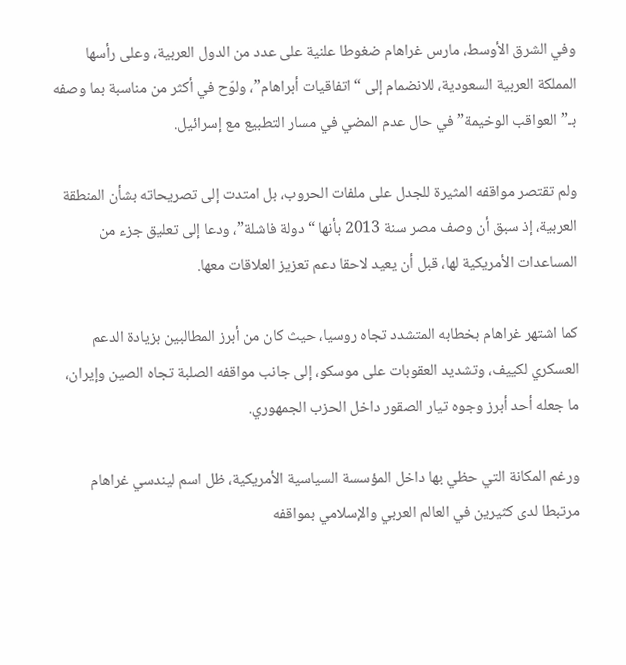وفي الشرق الأوسط، مارس غراهام ضغوطا علنية على عدد من الدول العربية، وعلى رأسها المملكة العربية السعودية، للانضمام إلى “اتفاقيات أبراهام”، ولوّح في أكثر من مناسبة بما وصفه بـ”العواقب الوخيمة” في حال عدم المضي في مسار التطبيع مع إسرائيل.

ولم تقتصر مواقفه المثيرة للجدل على ملفات الحروب، بل امتدت إلى تصريحاته بشأن المنطقة العربية، إذ سبق أن وصف مصر سنة 2013 بأنها “دولة فاشلة”، ودعا إلى تعليق جزء من المساعدات الأمريكية لها، قبل أن يعيد لاحقا دعم تعزيز العلاقات معها.

كما اشتهر غراهام بخطابه المتشدد تجاه روسيا، حيث كان من أبرز المطالبين بزيادة الدعم العسكري لكييف، وتشديد العقوبات على موسكو، إلى جانب مواقفه الصلبة تجاه الصين وإيران، ما جعله أحد أبرز وجوه تيار الصقور داخل الحزب الجمهوري.

ورغم المكانة التي حظي بها داخل المؤسسة السياسية الأمريكية، ظل اسم ليندسي غراهام مرتبطا لدى كثيرين في العالم العربي والإسلامي بمواقفه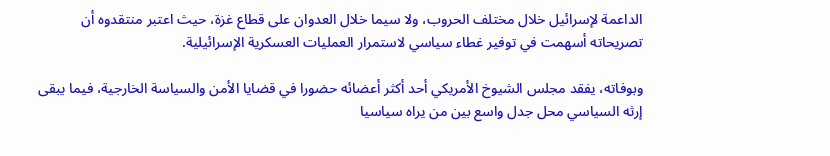الداعمة لإسرائيل خلال مختلف الحروب، ولا سيما خلال العدوان على قطاع غزة، حيث اعتبر منتقدوه أن تصريحاته أسهمت في توفير غطاء سياسي لاستمرار العمليات العسكرية الإسرائيلية.

وبوفاته، يفقد مجلس الشيوخ الأمريكي أحد أكثر أعضائه حضورا في قضايا الأمن والسياسة الخارجية، فيما يبقى إرثه السياسي محل جدل واسع بين من يراه سياسيا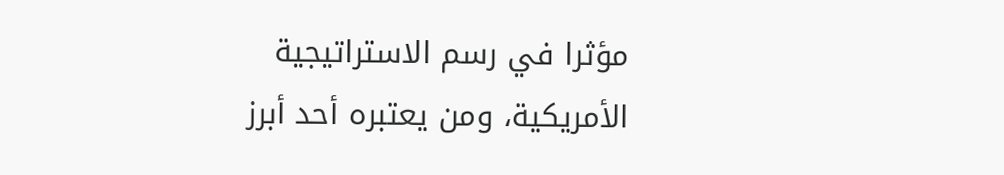مؤثرا في رسم الاستراتيجية الأمريكية، ومن يعتبره أحد أبرز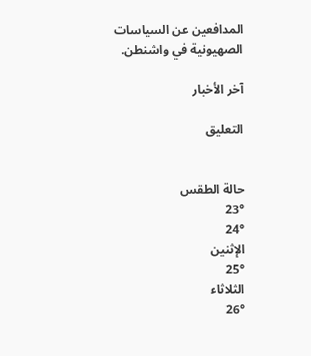المدافعين عن السياسات الصهيونية في واشنطن.

آخر الأخبار

التعليق


حالة الطقس
23°
24°
الإثنين
25°
الثلاثاء
26°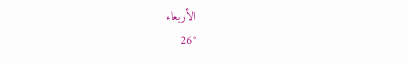الأربعاء
26°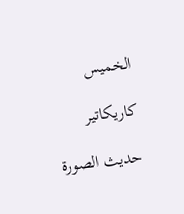الخميس

كاريكاتير

حديث الصورة